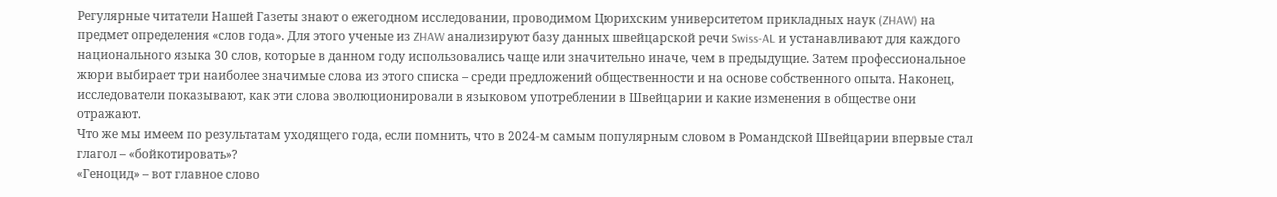Регулярные читатели Нашей Газеты знают о ежегодном исследовании, проводимом Цюрихским университетом прикладных наук (ZHAW) на предмет определения «слов года». Для этого ученые из ZHAW анализируют базу данных швейцарской речи Swiss-AL и устанавливают для каждого национального языка 30 слов, которые в данном году использовались чаще или значительно иначе, чем в предыдущие. Затем профессиональное жюри выбирает три наиболее значимые слова из этого списка – среди предложений общественности и на основе собственного опыта. Наконец, исследователи показывают, как эти слова эволюционировали в языковом употреблении в Швейцарии и какие изменения в обществе они отражают.
Что же мы имеем по результатам уходящего года, если помнить, что в 2024-м самым популярным словом в Романдской Швейцарии впервые стал глагол – «бойкотировать»?
«Геноцид» – вот главное слово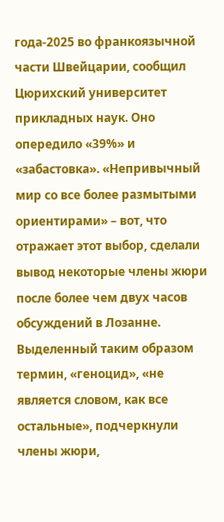года-2025 во франкоязычной части Швейцарии, сообщил Цюрихский университет прикладных наук. Оно опередило «39%» и «забастовка». «Непривычный мир со все более размытыми ориентирами» – вот, что отражает этот выбор, сделали вывод некоторые члены жюри после более чем двух часов обсуждений в Лозанне.
Выделенный таким образом термин, «геноцид», «не является словом, как все остальные», подчеркнули члены жюри,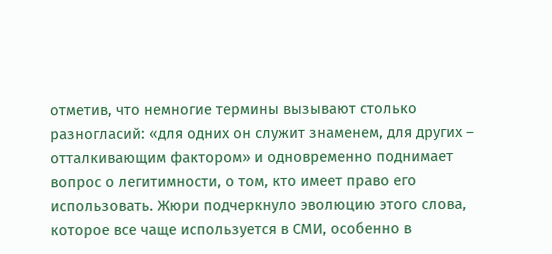отметив, что немногие термины вызывают столько разногласий: «для одних он служит знаменем, для других – отталкивающим фактором» и одновременно поднимает вопрос о легитимности, о том, кто имеет право его использовать. Жюри подчеркнуло эволюцию этого слова, которое все чаще используется в СМИ, особенно в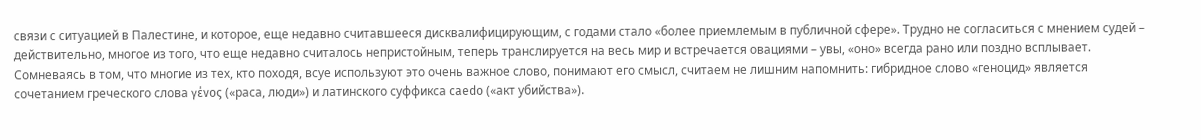связи с ситуацией в Палестине, и которое, еще недавно считавшееся дисквалифицирующим, с годами стало «более приемлемым в публичной сфере». Трудно не согласиться с мнением судей – действительно, многое из того, что еще недавно считалось непристойным, теперь транслируется на весь мир и встречается овациями – увы, «оно» всегда рано или поздно всплывает.
Сомневаясь в том, что многие из тех, кто походя, всуе используют это очень важное слово, понимают его смысл, считаем не лишним напомнить: гибридное слово «геноцид» является сочетанием греческого слова γένος («раса, люди») и латинского суффикса caedo («акт убийства»).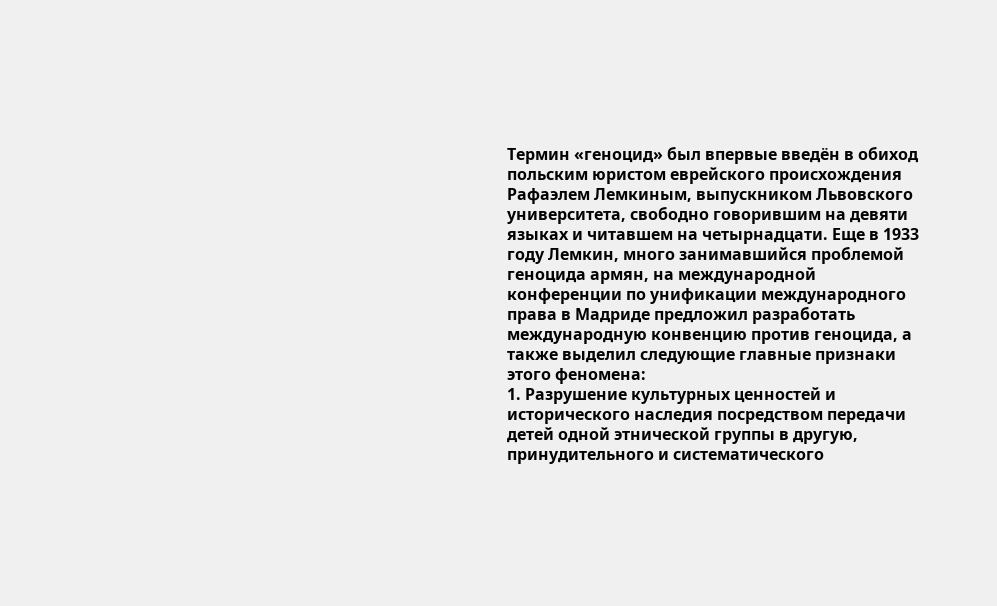Термин «геноцид» был впервые введён в обиход польским юристом еврейского происхождения Рафаэлем Лемкиным, выпускником Львовского университета, свободно говорившим на девяти языках и читавшем на четырнадцати. Еще в 1933 году Лемкин, много занимавшийся проблемой геноцида армян, на международной конференции по унификации международного права в Мадриде предложил разработать международную конвенцию против геноцида, а также выделил следующие главные признаки этого феномена:
1. Разрушение культурных ценностей и исторического наследия посредством передачи детей одной этнической группы в другую, принудительного и систематического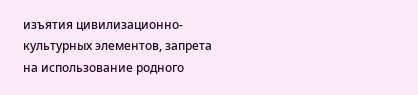изъятия цивилизационно-культурных элементов, запрета на использование родного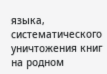языка, систематического уничтожения книг на родном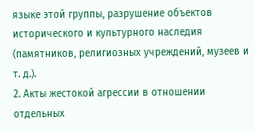языке этой группы, разрушение объектов исторического и культурного наследия (памятников, религиозных учреждений, музеев и т. д.).
2. Акты жестокой агрессии в отношении отдельных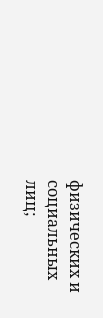физических и социальных лиц;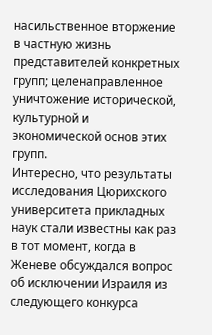насильственное вторжение в частную жизнь представителей конкретных групп; целенаправленное уничтожение исторической, культурной и экономической основ этих групп.
Интересно, что результаты исследования Цюрихского университета прикладных наук стали известны как раз в тот момент, когда в Женеве обсуждался вопрос об исключении Израиля из следующего конкурса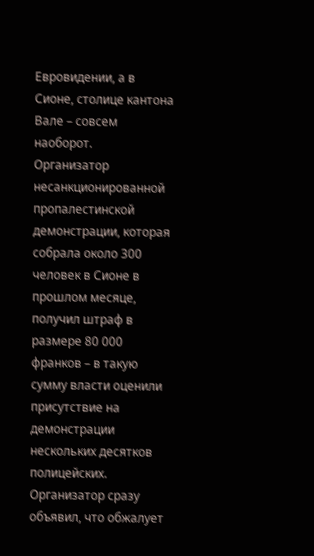Евровидении, а в Сионе, столице кантона Вале – совсем наоборот.
Организатор несанкционированной пропалестинской демонстрации, которая собрала около 300 человек в Сионе в прошлом месяце, получил штраф в размере 80 000 франков – в такую сумму власти оценили присутствие на демонстрации нескольких десятков полицейских. Организатор сразу объявил, что обжалует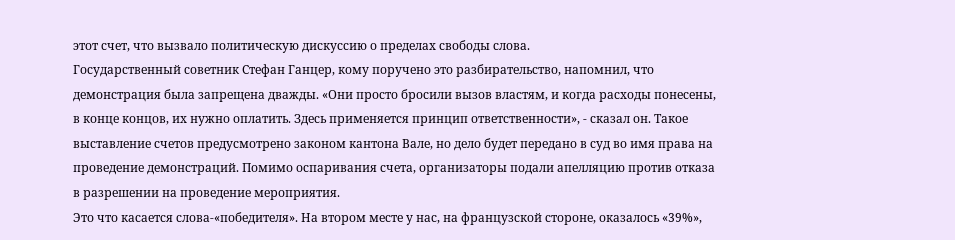этот счет, что вызвало политическую дискуссию о пределах свободы слова.
Государственный советник Стефан Ганцер, кому поручено это разбирательство, напомнил, что демонстрация была запрещена дважды. «Они просто бросили вызов властям, и когда расходы понесены, в конце концов, их нужно оплатить. Здесь применяется принцип ответственности», - сказал он. Такое выставление счетов предусмотрено законом кантона Вале, но дело будет передано в суд во имя права на проведение демонстраций. Помимо оспаривания счета, организаторы подали апелляцию против отказа в разрешении на проведение мероприятия.
Это что касается слова-«победителя». На втором месте у нас, на французской стороне, оказалось «39%»,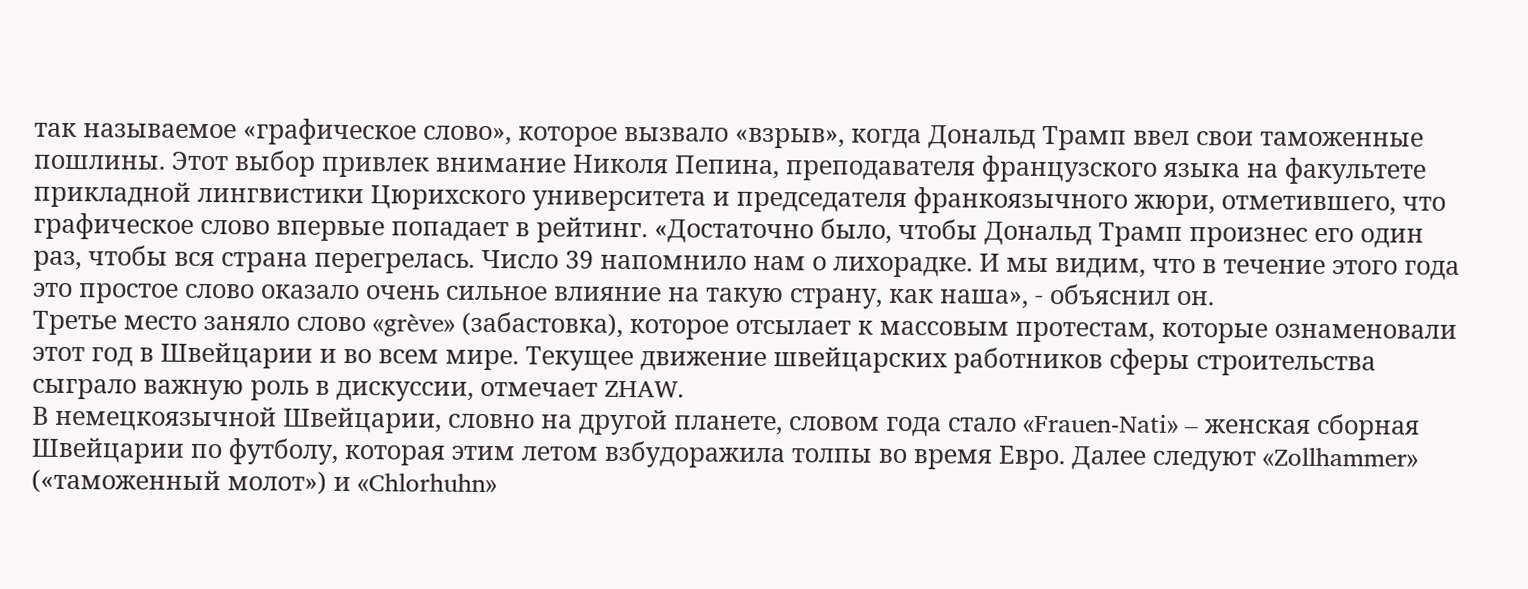так называемое «графическое слово», которое вызвало «взрыв», когда Дональд Трамп ввел свои таможенные пошлины. Этот выбор привлек внимание Николя Пепина, преподавателя французского языка на факультете прикладной лингвистики Цюрихского университета и председателя франкоязычного жюри, отметившего, что графическое слово впервые попадает в рейтинг. «Достаточно было, чтобы Дональд Трамп произнес его один раз, чтобы вся страна перегрелась. Число 39 напомнило нам о лихорадке. И мы видим, что в течение этого года это простое слово оказало очень сильное влияние на такую страну, как наша», - объяснил он.
Третье место заняло слово «grève» (забастовка), которое отсылает к массовым протестам, которые ознаменовали этот год в Швейцарии и во всем мире. Текущее движение швейцарских работников сферы строительства сыграло важную роль в дискуссии, отмечает ZHAW.
В немецкоязычной Швейцарии, словно на другой планете, словом года стало «Frauen-Nati» – женская сборная Швейцарии по футболу, которая этим летом взбудоражила толпы во время Евро. Далее следуют «Zollhammer» («таможенный молот») и «Chlorhuhn»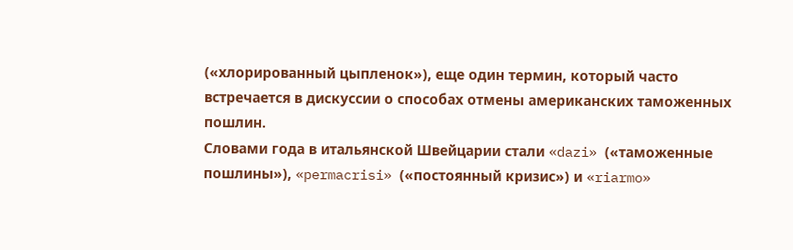(«хлорированный цыпленок»), еще один термин, который часто встречается в дискуссии о способах отмены американских таможенных пошлин.
Словами года в итальянской Швейцарии стали «dazi» («таможенные пошлины»), «permacrisi» («постоянный кризис») и «riarmo»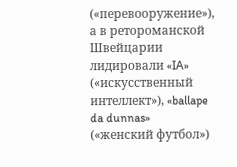(«перевооружение»), а в ретороманской Швейцарии лидировали «IA» («искусственный интеллект»), «ballape da dunnas» («женский футбол»)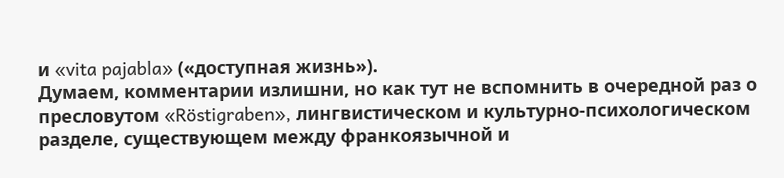и «vita pajabla» («доступная жизнь»).
Думаем, комментарии излишни, но как тут не вспомнить в очередной раз о пресловутом «Röstigraben», лингвистическом и культурно-психологическом разделе, существующем между франкоязычной и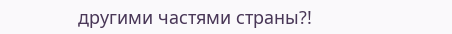другими частями страны?!